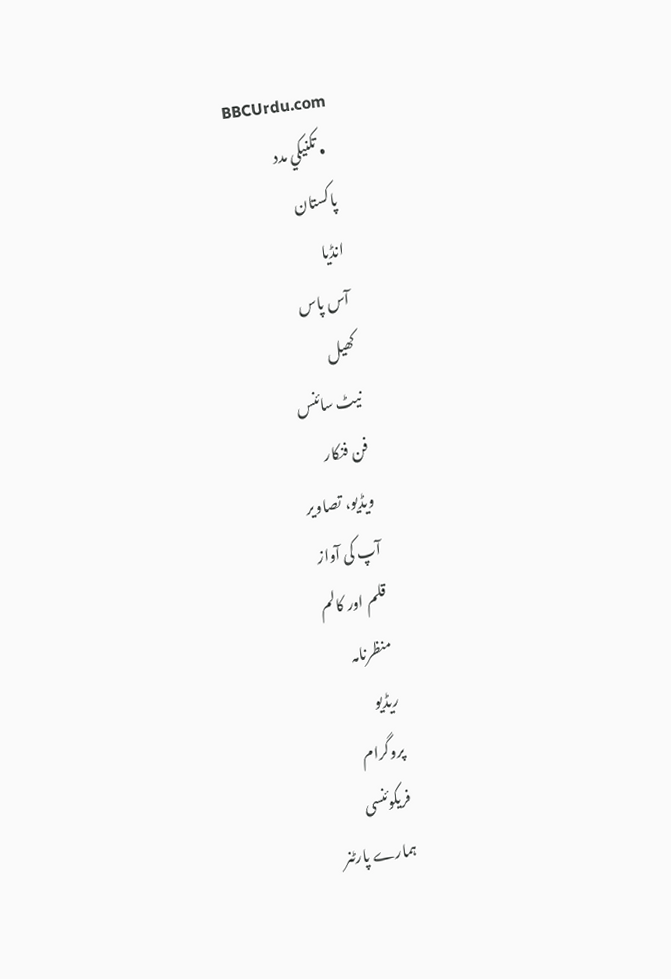BBCUrdu.com
  • تکنيکي مدد
پاکستان
انڈیا
آس پاس
کھیل
نیٹ سائنس
فن فنکار
ویڈیو، تصاویر
آپ کی آواز
قلم اور کالم
منظرنامہ
ریڈیو
پروگرام
فریکوئنسی
ہمارے پارٹنر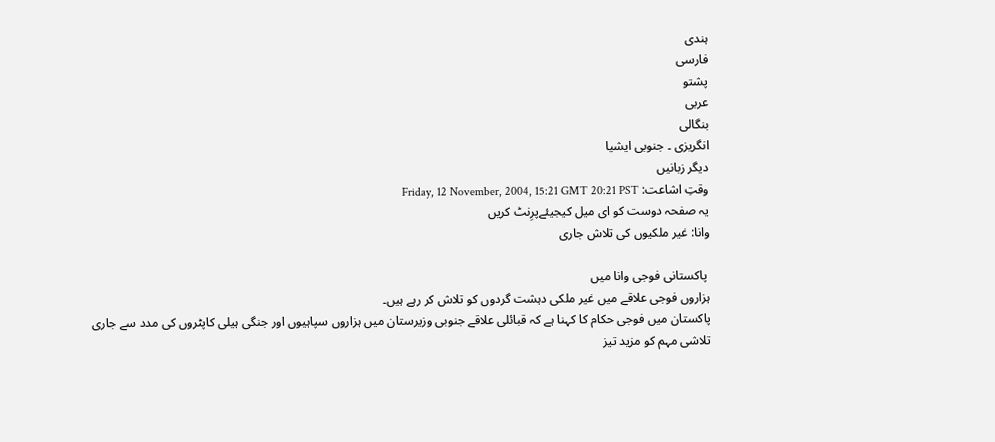ہندی
فارسی
پشتو
عربی
بنگالی
انگریزی ۔ جنوبی ایشیا
دیگر زبانیں
وقتِ اشاعت: Friday, 12 November, 2004, 15:21 GMT 20:21 PST
یہ صفحہ دوست کو ای میل کیجیئےپرِنٹ کریں
وانا: غیر ملکیوں کی تلاش جاری

 پاکستانی فوجی وانا میں
ہزاروں فوجی علاقے میں غیر ملکی دہشت گردوں کو تلاش کر رہے ہیں۔
پاکستان میں فوجی حکام کا کہنا ہے کہ قبائلی علاقے جنوبی وزیرستان میں ہزاروں سپاہیوں اور جنگی ہیلی کاپٹروں کی مدد سے جاری تلاشی مہم کو مزید تیز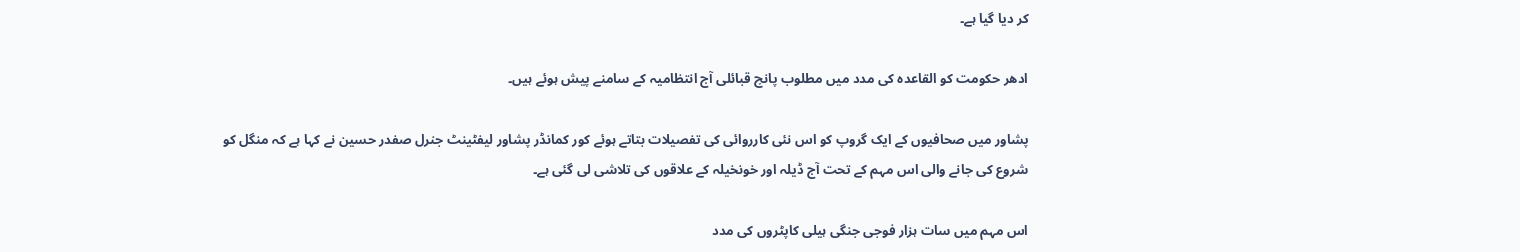کر دیا گیا ہے۔

ادھر حکومت کو القاعدہ کی مدد میں مطلوب پانچ قبائلی آج انتظامیہ کے سامنے پیش ہوئے ہیں۔

پشاور میں صحافیوں کے ایک گروپ کو اس نئی کارروائی کی تفصیلات بتاتے ہوئے کور کمانڈر پشاور لیفٹینٹ جنرل صفدر حسین نے کہا ہے کہ منگل کو شروع کی جانے والی اس مہم کے تحت آج ڈیلہ اور خونخیلہ کے علاقوں کی تلاشی لی گئی ہے۔

اس مہم میں سات ہزار فوجی جنگی ہیلی کاپٹروں کی مدد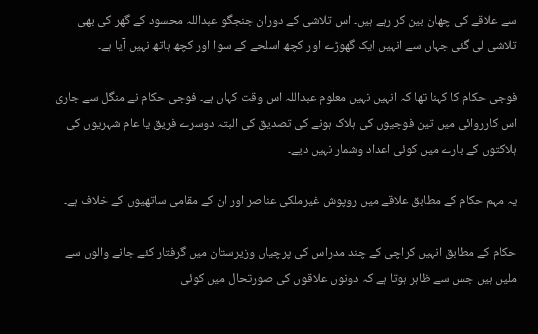سے علاقے کی چھان بین کر رہے ہیں۔ اس تلاشی کے دوران جنجگو عبداللہ محسود کے گھر کی بھی تلاشی لی گئی جہاں سے انہیں ایک گھوڑے اور کچھ اسلحے کے سوا اور کچھ ہاتھ نہیں آیا ہے۔

فوجی حکام کا کہنا تھا کہ انہیں نہیں معلوم عبداللہ اس وقت کہاں ہے۔ فوجی حکام نے منگل سے جاری اس کارروائی میں تین فوجیوں کی ہلاک ہونے کی تصدیق کی البتہ دوسرے فریق یا عام شہریوں کی ہلاکتوں کے بارے میں کوئی اعداد وشمار نہیں دیے۔

یہ مہم حکام کے مطابق علاقے میں روپوش غیرملکی عناصر اور ان کے مقامی ساتھیوں کے خلاف ہے۔

حکام کے مطابق انہیں کراچی کے چند مدراس کی پرچیاں وزیرستان میں گرفتار کئے جانے والوں سے ملیں ہیں جس سے ظاہر ہوتا ہے کہ دونوں علاقوں کی صورتحال میں کوئی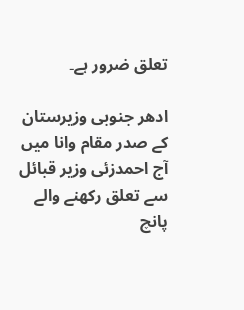تعلق ضرور ہے۔

ادھر جنوبی وزیرستان کے صدر مقام وانا میں آج احمدزئی وزیر قبائل سے تعلق رکھنے والے پانچ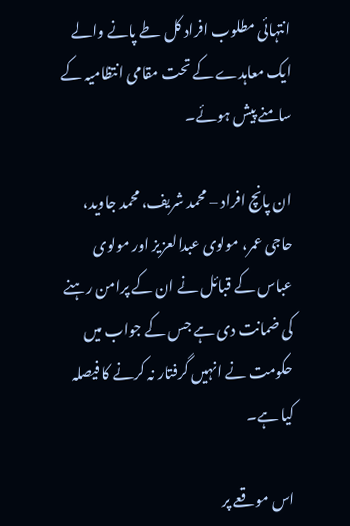انتہائی مطلوب افراد کل طے پانے والے ایک معاہدے کے تحت مقامی انتظامیہ کے سامنے پیش ہوئے۔

ان پانچ افراد – محمد شریف، محمد جاوید، حاجی عمر، مولوی عبدالعزیز اور مولوی عباس کے قبائل نے ان کے پرامن رہنے کی ضمانت دی ہے جس کے جواب میں حکومت نے انہیں گرفتار نہ کرنے کا فیصلہ کیا ہے۔

اس موقعے پر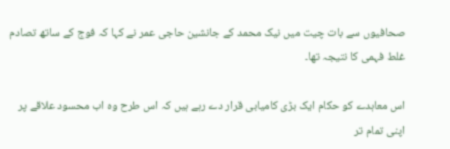صحافیوں سے بات چیت میں نیک محمد کے جانشین حاجی عمر نے کہا کہ فوج کے ساتھ تصادم غلط فہمی کا نتیجہ تھا۔

اس معاہدے کو حکام ایک بڑی کامیابی قرار دے رہے ہیں کہ اس طرح وہ اب محسود علاقے پر اپنی تمام تر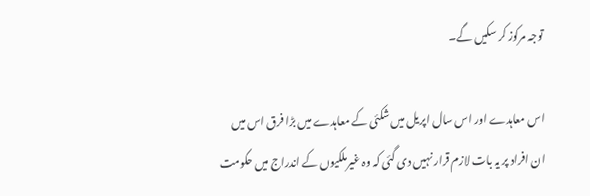توجہ مرکوز کر سکیں گے۔

اس معاہدے اور اس سال اپریل میں شکئی کے معاہدے میں بڑا فرق اس میں ان افراد پر یہ بات لازم قرار نہیں دی گئی کہ وہ غیرملکیوں کے اندراج میں حکومت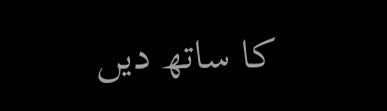کا ساتھ دیں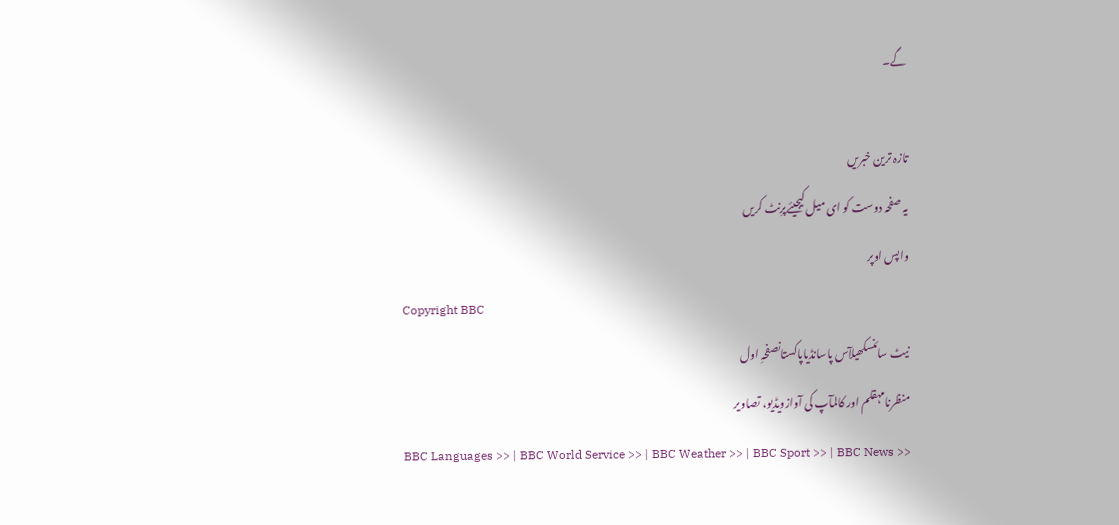گے۔

تازہ ترین خبریں
یہ صفحہ دوست کو ای میل کیجیئےپرِنٹ کریں
واپس اوپر
Copyright BBC
نیٹ سائنسکھیلآس پاسانڈیاپاکستانصفحہِ اول
منظرنامہقلم اور کالمآپ کی آوازویڈیو، تصاویر
BBC Languages >> | BBC World Service >> | BBC Weather >> | BBC Sport >> | BBC News >>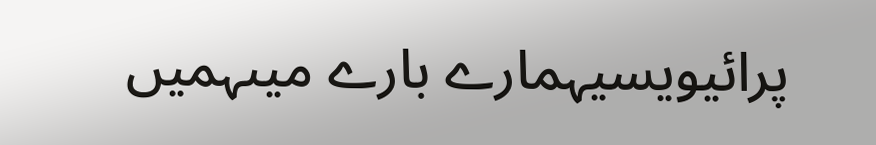پرائیویسیہمارے بارے میںہمیں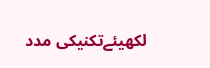لکھیئےتکنیکی مدد